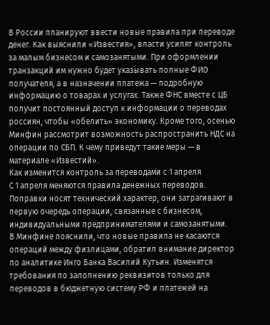В России планируют ввести новые правила при переводе денег. Как выяснили «Известия», власти усилят контроль за малым бизнесом и самозанятыми. При оформлении транзакций им нужно будет указывать полные ФИО получателя, а в назначении платежа — подробную информацию о товарах и услугах. Также ФНС вместе с ЦБ получит постоянный доступ к информации о переводах россиян, чтобы «обелить» экономику. Кроме того, осенью Минфин рассмотрит возможность распространить НДС на операции по СБП. К чему приведут такие меры — в материале «Известий».
Как изменится контроль за переводами с 1 апреля
С 1 апреля меняются правила денежных переводов. Поправки носят технический характер, они затрагивают в первую очередь операции, связанные с бизнесом, индивидуальными предпринимателями и самозанятыми.
В Минфине пояснили, что новые правила не касаются операций между физлицами, обратил внимание директор по аналитике Инго Банка Василий Кутьин. Изменятся требования по заполнению реквизитов только для переводов в бюджетную систему РФ и платежей на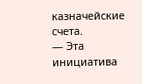казначейские счета.
— Эта инициатива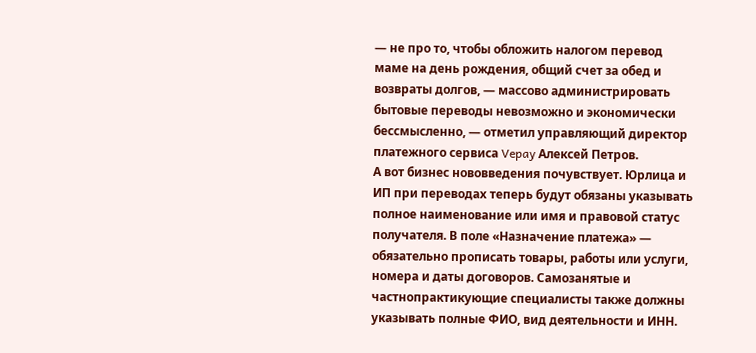— не про то, чтобы обложить налогом перевод маме на день рождения, общий счет за обед и возвраты долгов, — массово администрировать бытовые переводы невозможно и экономически бессмысленно, — отметил управляющий директор платежного сервиса Vepay Алексей Петров.
А вот бизнес нововведения почувствует. Юрлица и ИП при переводах теперь будут обязаны указывать полное наименование или имя и правовой статус получателя. В поле «Назначение платежа» — обязательно прописать товары, работы или услуги, номера и даты договоров. Самозанятые и частнопрактикующие специалисты также должны указывать полные ФИО, вид деятельности и ИНН.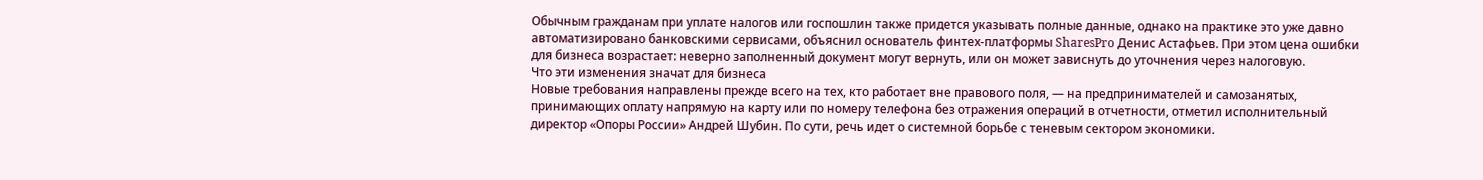Обычным гражданам при уплате налогов или госпошлин также придется указывать полные данные, однако на практике это уже давно автоматизировано банковскими сервисами, объяснил основатель финтех-платформы SharesPro Денис Астафьев. При этом цена ошибки для бизнеса возрастает: неверно заполненный документ могут вернуть, или он может зависнуть до уточнения через налоговую.
Что эти изменения значат для бизнеса
Новые требования направлены прежде всего на тех, кто работает вне правового поля, — на предпринимателей и самозанятых, принимающих оплату напрямую на карту или по номеру телефона без отражения операций в отчетности, отметил исполнительный директор «Опоры России» Андрей Шубин. По сути, речь идет о системной борьбе с теневым сектором экономики.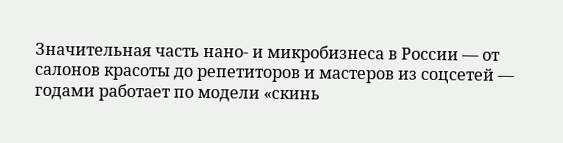Значительная часть нано- и микробизнеса в России — от салонов красоты до репетиторов и мастеров из соцсетей — годами работает по модели «скинь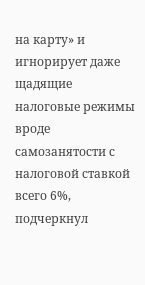на карту» и игнорирует даже щадящие налоговые режимы вроде самозанятости с налоговой ставкой всего 6%, подчеркнул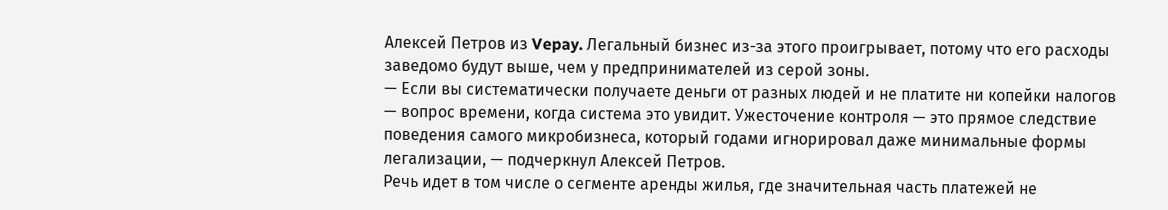Алексей Петров из Vepay. Легальный бизнес из-за этого проигрывает, потому что его расходы заведомо будут выше, чем у предпринимателей из серой зоны.
— Если вы систематически получаете деньги от разных людей и не платите ни копейки налогов — вопрос времени, когда система это увидит. Ужесточение контроля — это прямое следствие поведения самого микробизнеса, который годами игнорировал даже минимальные формы легализации, — подчеркнул Алексей Петров.
Речь идет в том числе о сегменте аренды жилья, где значительная часть платежей не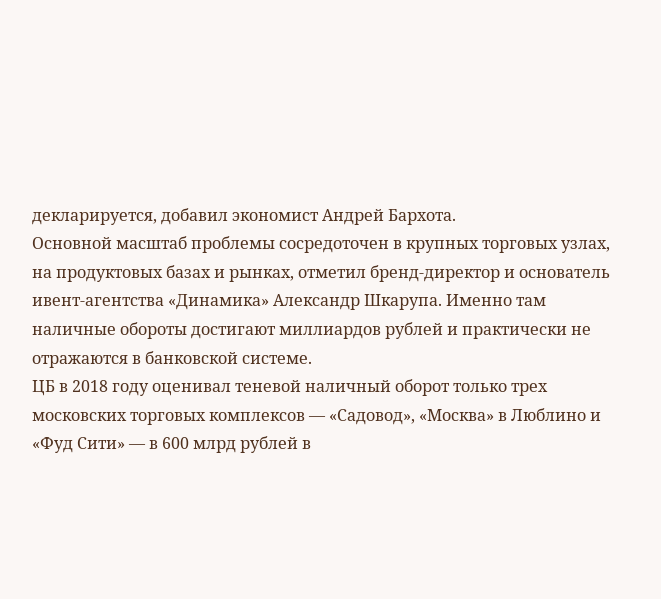декларируется, добавил экономист Андрей Бархота.
Основной масштаб проблемы сосредоточен в крупных торговых узлах, на продуктовых базах и рынках, отметил бренд-директор и основатель ивент-агентства «Динамика» Александр Шкарупа. Именно там наличные обороты достигают миллиардов рублей и практически не отражаются в банковской системе.
ЦБ в 2018 году оценивал теневой наличный оборот только трех московских торговых комплексов — «Садовод», «Москва» в Люблино и «Фуд Сити» — в 600 млрд рублей в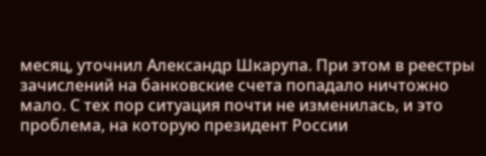месяц, уточнил Александр Шкарупа. При этом в реестры зачислений на банковские счета попадало ничтожно мало. С тех пор ситуация почти не изменилась, и это проблема, на которую президент России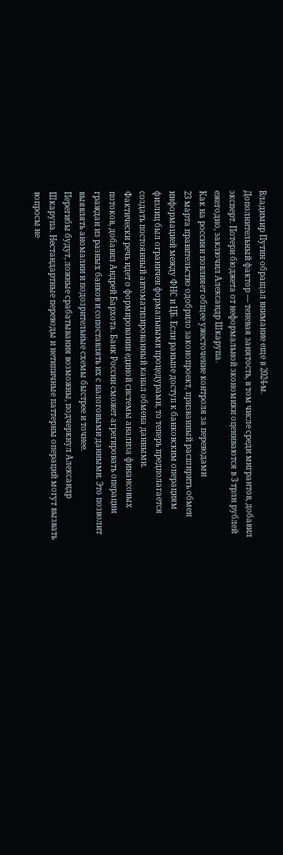Владимир Путин обращал внимание еще в 2024-м.
Дополнительный фактор — теневая занятость, в том числе среди мигрантов, добавил эксперт. Потери бюджета от неформальной экономики оцениваются в 3 трлн рублей ежегодно, заключил Александр Шкарупа.
Как на россиян повлияет общее ужесточение контроля за переводами
23 марта правительство одобрило законопроект, призванный расширить обмен информацией между ФНС и ЦБ. Если раньше доступ к банковским операциям физлиц был ограничен формальными процедурами, то теперь предполагается создать постоянный автоматизированный канал обмена данными.
Фактически речь идет о формировании единой системы анализа финансовых потоков, добавил Андрей Бархота. Банк России сможет агрегировать операции граждан из разных банков и сопоставлять их с налоговыми данными. Это позволит выявлять аномалии и подозрительные схемы быстрее и точнее.
Перегибы будут, ложные срабатывания возможны, подчеркнул Александр Шкарупа. Нестандартные переводы и нетипичные паттерны операций могут вызвать вопросы не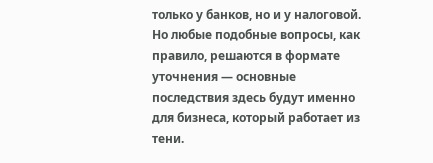только у банков, но и у налоговой. Но любые подобные вопросы, как правило, решаются в формате уточнения — основные последствия здесь будут именно для бизнеса, который работает из тени.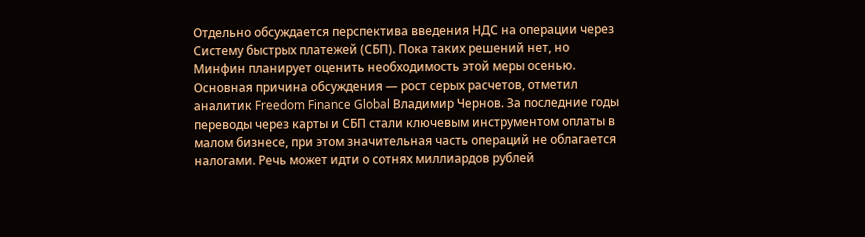Отдельно обсуждается перспектива введения НДС на операции через Систему быстрых платежей (СБП). Пока таких решений нет, но Минфин планирует оценить необходимость этой меры осенью.
Основная причина обсуждения — рост серых расчетов, отметил аналитик Freedom Finance Global Владимир Чернов. За последние годы переводы через карты и СБП стали ключевым инструментом оплаты в малом бизнесе, при этом значительная часть операций не облагается налогами. Речь может идти о сотнях миллиардов рублей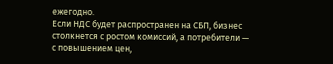ежегодно.
Если НДС будет распространен на СБП, бизнес столкнется с ростом комиссий, а потребители — с повышением цен,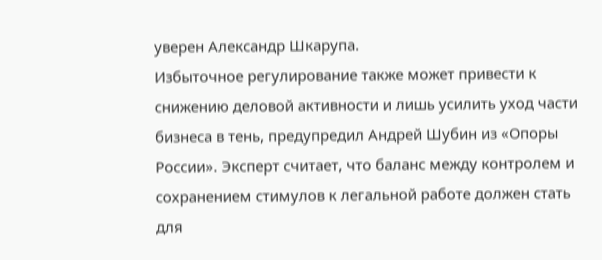уверен Александр Шкарупа.
Избыточное регулирование также может привести к снижению деловой активности и лишь усилить уход части бизнеса в тень, предупредил Андрей Шубин из «Опоры России». Эксперт считает, что баланс между контролем и сохранением стимулов к легальной работе должен стать для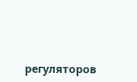регуляторов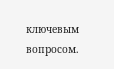ключевым вопросом.